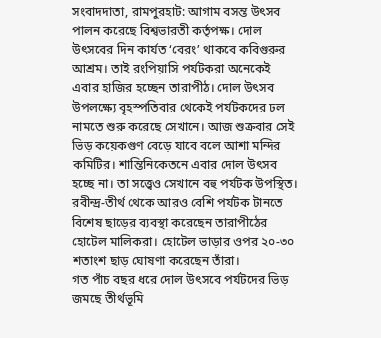সংবাদদাতা, রামপুরহাট: আগাম বসন্ত উৎসব পালন করেছে বিশ্বভারতী কর্তৃপক্ষ। দোল উৎসবের দিন কার্যত ‘বেরং’ থাকবে কবিগুরুর আশ্রম। তাই রংপিয়াসি পর্যটকরা অনেকেই এবার হাজির হচ্ছেন তারাপীঠ। দোল উৎসব উপলক্ষ্যে বৃহস্পতিবার থেকেই পর্যটকদের ঢল নামতে শুরু করেছে সেখানে। আজ শুক্রবার সেই ভিড় কয়েকগুণ বেড়ে যাবে বলে আশা মন্দির কমিটির। শান্তিনিকেতনে এবার দোল উৎসব হচ্ছে না। তা সত্ত্বেও সেখানে বহু পর্যটক উপস্থিত। রবীন্দ্র-তীর্থ থেকে আরও বেশি পর্যটক টানতে বিশেষ ছাড়ের ব্যবস্থা করেছেন তারাপীঠের হোটেল মালিকরা। হোটেল ভাড়ার ওপর ২০-৩০ শতাংশ ছাড় ঘোষণা করেছেন তাঁরা।
গত পাঁচ বছর ধরে দোল উৎসবে পর্যটদের ভিড় জমছে তীর্থভূমি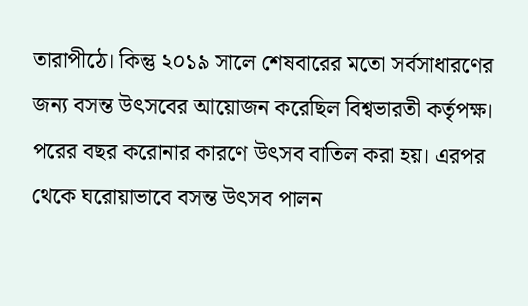তারাপীঠে। কিন্তু ২০১৯ সালে শেষবারের মতো সর্বসাধারণের জন্য বসন্ত উৎসবের আয়োজন করেছিল বিশ্বভারতী কর্তৃপক্ষ। পরের বছর করোনার কারণে উৎসব বাতিল করা হয়। এরপর থেকে ঘরোয়াভাবে বসন্ত উৎসব পালন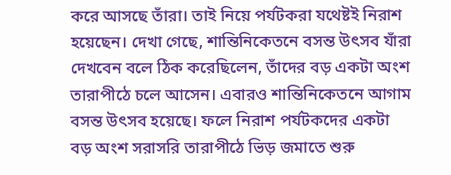করে আসছে তাঁরা। তাই নিয়ে পর্যটকরা যথেষ্টই নিরাশ হয়েছেন। দেখা গেছে, শান্তিনিকেতনে বসন্ত উৎসব যাঁরা দেখবেন বলে ঠিক করেছিলেন, তাঁদের বড় একটা অংশ তারাপীঠে চলে আসেন। এবারও শান্তিনিকেতনে আগাম বসন্ত উৎসব হয়েছে। ফলে নিরাশ পর্যটকদের একটা বড় অংশ সরাসরি তারাপীঠে ভিড় জমাতে শুরু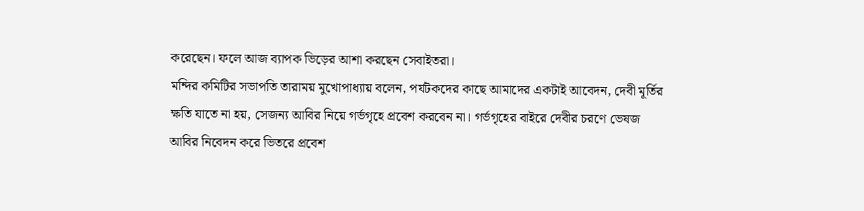করেছেন। ফলে আজ ব্যাপক ভিড়ের আশা করছেন সেবাইতরা।
মন্দির কমিটির সভাপতি তারাময় মুখোপাধ্যায় বলেন, পর্যটকদের কাছে আমাদের একটাই আবেদন, দেবী মূর্তির ক্ষতি যাতে না হয়, সেজন্য আবির নিয়ে গর্ভগৃহে প্রবেশ করবেন না। গর্ভগৃহের বাইরে দেবীর চরণে ভেষজ আবির নিবেদন করে ভিতরে প্রবেশ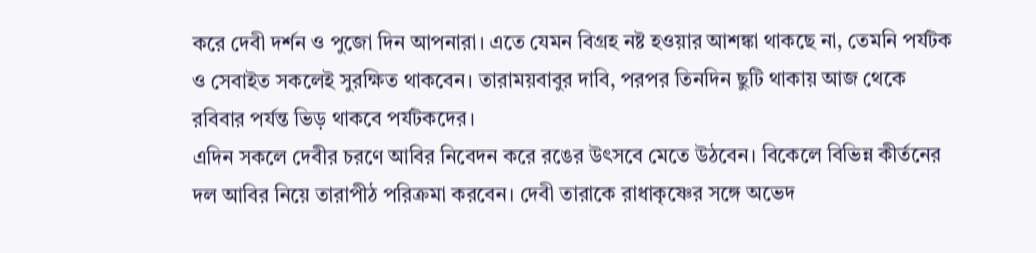করে দেবী দর্শন ও পুজো দিন আপনারা। এতে যেমন বিগ্রহ নষ্ট হওয়ার আশঙ্কা থাকছে না, তেমনি পর্যটক ও সেবাইত সকলেই সুরক্ষিত থাকবেন। তারাময়বাবুর দাবি, পরপর তিনদিন ছুটি থাকায় আজ থেকে রবিবার পর্যন্ত ভিড় থাকবে পর্যটকদের।
এদিন সকলে দেবীর চরণে আবির নিবেদন করে রঙের উৎসবে মেতে উঠবেন। বিকেলে বিভিন্ন কীর্তনের দল আবির নিয়ে তারাপীঠ পরিক্রমা করবেন। দেবী তারাকে রাধাকৃষ্ণের সঙ্গে অভেদ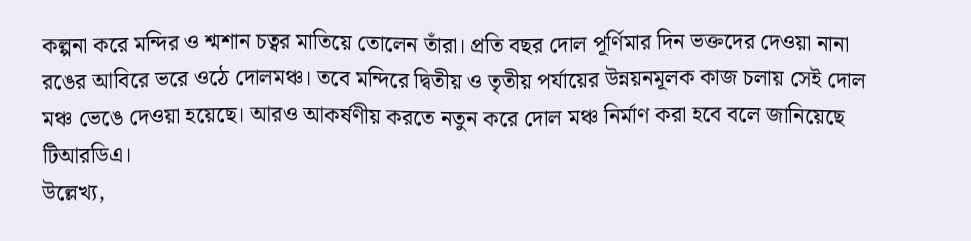কল্পনা করে মন্দির ও শ্মশান চত্বর মাতিয়ে তোলেন তাঁরা। প্রতি বছর দোল পূর্ণিমার দিন ভক্তদের দেওয়া নানা রঙের আবিরে ভরে ওঠে দোলমঞ্চ। তবে মন্দিরে দ্বিতীয় ও তৃতীয় পর্যায়ের উন্নয়নমূলক কাজ চলায় সেই দোল মঞ্চ ভেঙে দেওয়া হয়েছে। আরও আকর্ষণীয় করতে নতুন করে দোল মঞ্চ নির্মাণ করা হবে বলে জানিয়েছে টিআরডিএ।
উল্লেখ্য,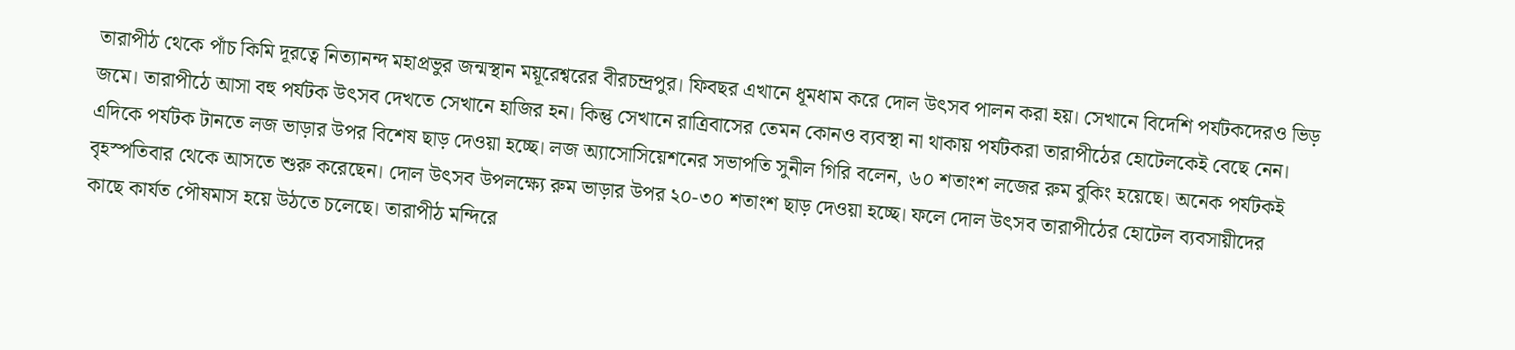তারাপীঠ থেকে পাঁচ কিমি দূরত্বে নিত্যানন্দ মহাপ্রভুর জন্মস্থান ময়ূরেশ্বরের বীরচন্দ্রপুর। ফিবছর এখানে ধূমধাম করে দোল উৎসব পালন করা হয়। সেখানে বিদেশি পর্যটকদেরও ভিড় জমে। তারাপীঠে আসা বহু পর্যটক উৎসব দেখতে সেখানে হাজির হন। কিন্তু সেখানে রাত্রিবাসের তেমন কোনও ব্যবস্থা না থাকায় পর্যটকরা তারাপীঠের হোটেলকেই বেছে নেন। এদিকে পর্যটক টানতে লজ ভাড়ার উপর বিশেষ ছাড় দেওয়া হচ্ছে। লজ অ্যাসোসিয়েশনের সভাপতি সুনীল গিরি বলেন, ৬০ শতাংশ লজের রুম বুকিং হয়েছে। অনেক পর্যটকই বৃহস্পতিবার থেকে আসতে শুরু করেছেন। দোল উৎসব উপলক্ষ্যে রুম ভাড়ার উপর ২০-৩০ শতাংশ ছাড় দেওয়া হচ্ছে। ফলে দোল উৎসব তারাপীঠের হোটেল ব্যবসায়ীদের
কাছে কার্যত পৌষমাস হয়ে উঠতে চলেছে। তারাপীঠ মন্দিরে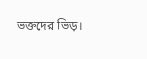ভক্তদের ভিড়।